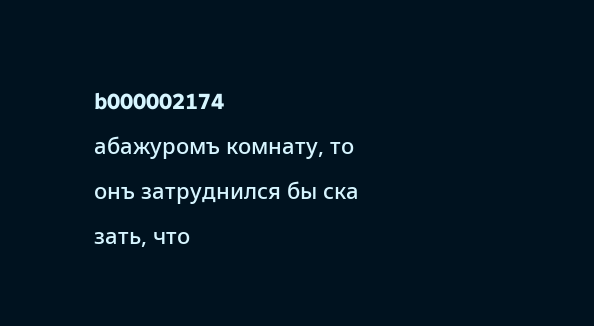b000002174
абажуромъ комнату, то онъ затруднился бы ска зать, что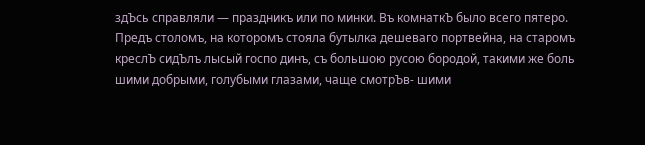здЪсь справляли — праздникъ или по минки. Въ комнаткЪ было всего пятеро. Предъ столомъ, на которомъ стояла бутылка дешеваго портвейна, на старомъ креслЪ сидЪлъ лысый госпо динъ, съ большою русою бородой, такими же боль шими добрыми, голубыми глазами, чаще смотрЪв- шими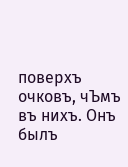поверхъ очковъ, чЪмъ въ нихъ. Онъ былъ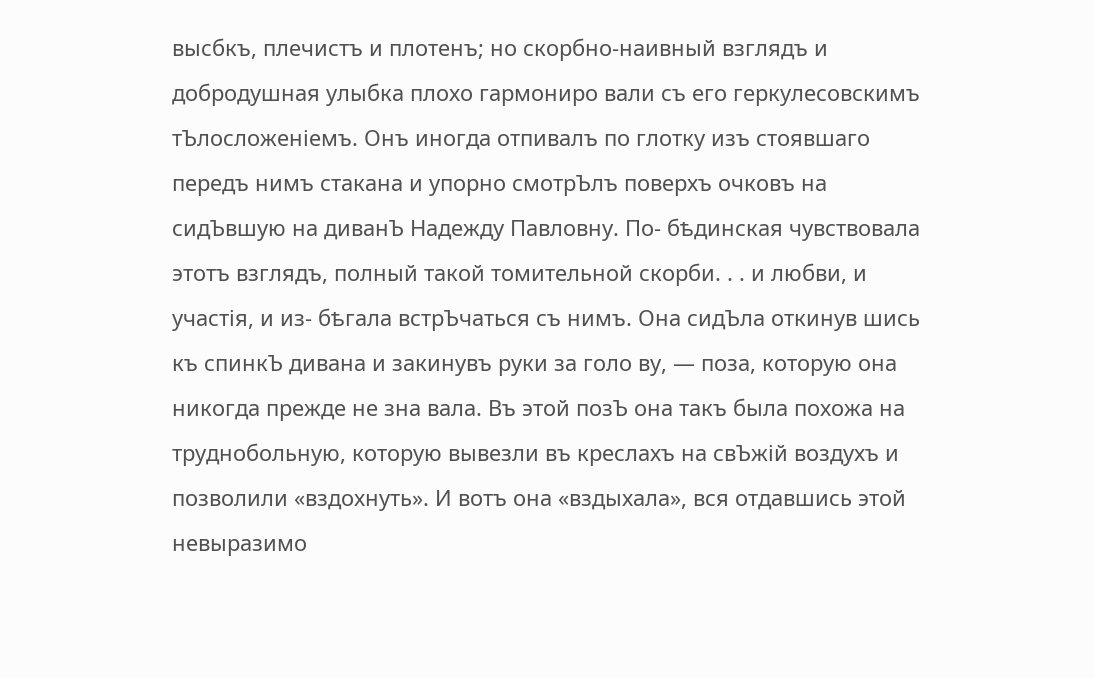высбкъ, плечистъ и плотенъ; но скорбно-наивный взглядъ и добродушная улыбка плохо гармониро вали съ его геркулесовскимъ тЪлосложеніемъ. Онъ иногда отпивалъ по глотку изъ стоявшаго передъ нимъ стакана и упорно смотрЪлъ поверхъ очковъ на сидЪвшую на диванЪ Надежду Павловну. По- бѣдинская чувствовала этотъ взглядъ, полный такой томительной скорби. . . и любви, и участія, и из- бѣгала встрЪчаться съ нимъ. Она сидЪла откинув шись къ спинкЪ дивана и закинувъ руки за голо ву, — поза, которую она никогда прежде не зна вала. Въ этой позЪ она такъ была похожа на труднобольную, которую вывезли въ креслахъ на свЪжій воздухъ и позволили «вздохнуть». И вотъ она «вздыхала», вся отдавшись этой невыразимо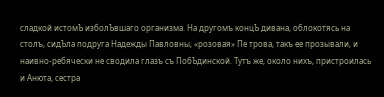сладкой истомЪ изболЪвшаго организма. На другомъ концЪ дивана, облокотясь на столъ, сидЪла подруга Надежды Павловны, «розовая» Пе трова, такъ ее прозывали, и наивно-ребячески не сводила глазъ съ ПобЪдинской. Тутъ же, около нихъ, пристроилась и Анюта, сестра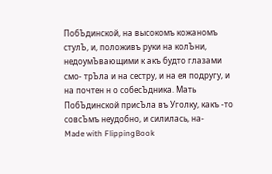ПобЪдинской, на высокомъ кожаномъ стулЪ, и, положивъ руки на колЪни, недоумЪвающими к акъ будто глазами смо- трЪла и на сестру, и на ея подругу, и на почтен н о собесЪдника. Мать ПобЪдинской присЪла въ Уголку, какъ -то совсЪмъ неудобно, и силилась, на-
Made with FlippingBook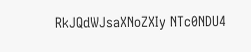RkJQdWJsaXNoZXIy NTc0NDU4